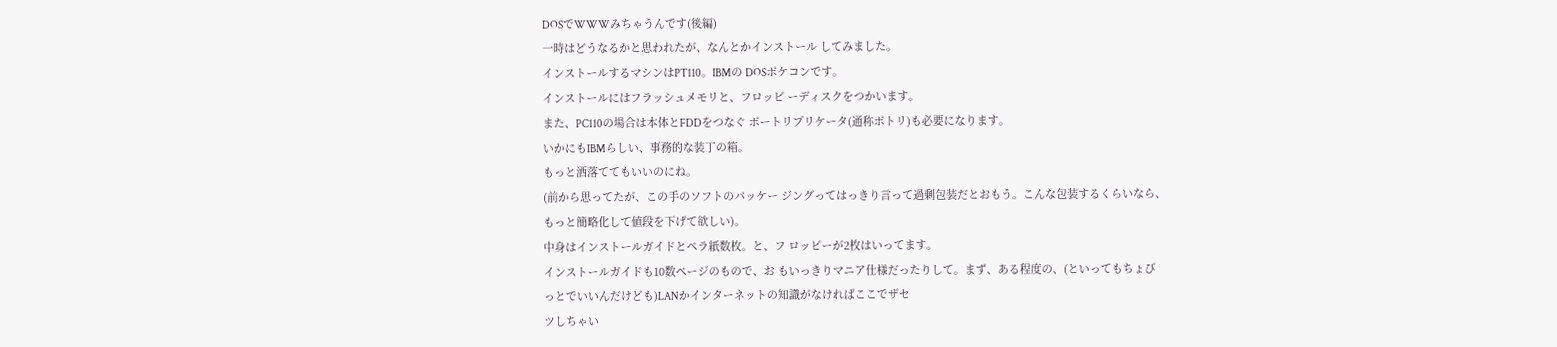DOSでWWWみちゃうんです(後編)
一時はどうなるかと思われたが、なんとかインストール してみました。
インストールするマシンはPT110。IBMの DOSポケコンです。
インストールにはフラッシュメモリと、フロッピ ーディスクをつかいます。
また、PC110の場合は本体とFDDをつなぐ ポートリプリケータ(通称ポトリ)も必要になります。
いかにもIBMらしい、事務的な装丁の箱。
もっと洒落ててもいいのにね。
(前から思ってたが、この手のソフトのパッケー ジングってはっきり言って過剰包装だとおもう。こんな包装するくらいなら、
もっと簡略化して値段を下げて欲しい)。
中身はインストールガイドとペラ紙数枚。と、フ ロッピーが2枚はいってます。
インストールガイドも10数ページのもので、お もいっきりマニア仕様だったりして。まず、ある程度の、(といってもちょび
っとでいいんだけども)LANかインターネットの知識がなければここでザセ
ツしちゃい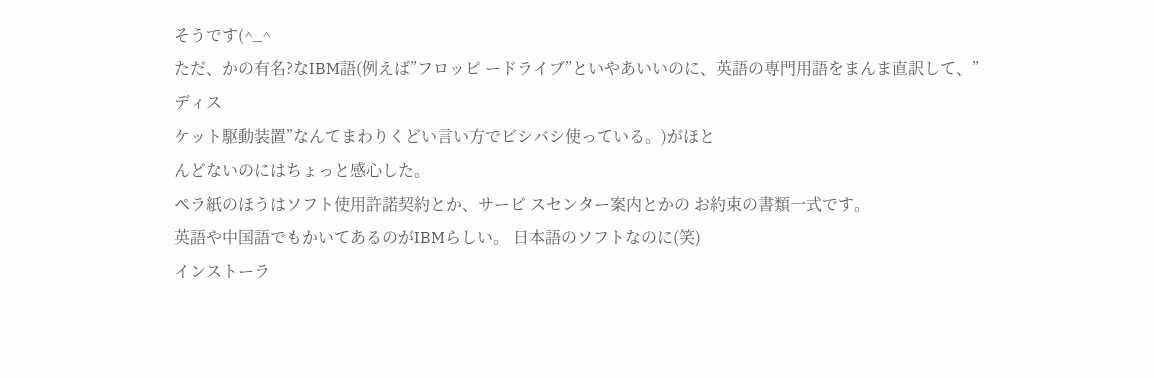そうです(^_^
ただ、かの有名?なIBM語(例えば”フロッピ ードライブ”といやあいいのに、英語の専門用語をまんま直訳して、”ディス
ケット駆動装置”なんてまわりくどい言い方でビシバシ使っている。)がほと
んどないのにはちょっと感心した。
ペラ紙のほうはソフト使用許諾契約とか、サービ スセンター案内とかの お約束の書類一式です。
英語や中国語でもかいてあるのがIBMらしい。 日本語のソフトなのに(笑)
インストーラ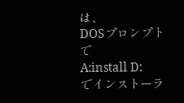は、
DOSプロンプトで
A:install D:
でインストーラ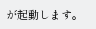が起動します。